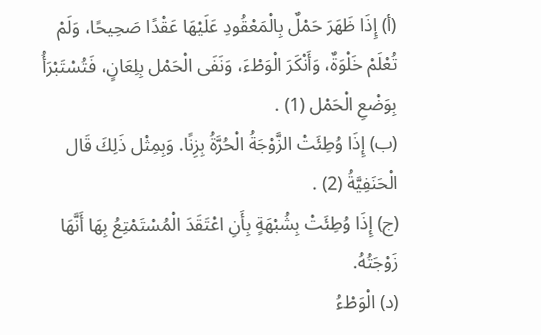(أ) إِذَا ظَهَرَ حَمْلٌ بِالْمَعْقُودِ عَلَيْهَا عَقْدًا صَحِيحًا، وَلَمْ تُعْلَمْ خَلْوَةٌ، وَأَنْكَرَ الْوَطْءَ، وَنَفَى الْحَمْل بِلِعَانٍ، فَتُسْتَبْرَأُ بِوَضْعِ الْحَمْل (1) .
(ب) إِذَا وُطِئَتْ الزَّوْجَةُ الْحُرَّةُ بِزِنًا. وَبِمِثْل ذَلِكَ قَال الْحَنَفِيَّةُ (2) .
(ج) إِذَا وُطِئَتْ بِشُبْهَةٍ بِأَنِ اعْتَقَدَ الْمُسْتَمْتِعُ بِهَا أَنَّهَا زَوْجَتُهُ.
(د) الْوَطْءُ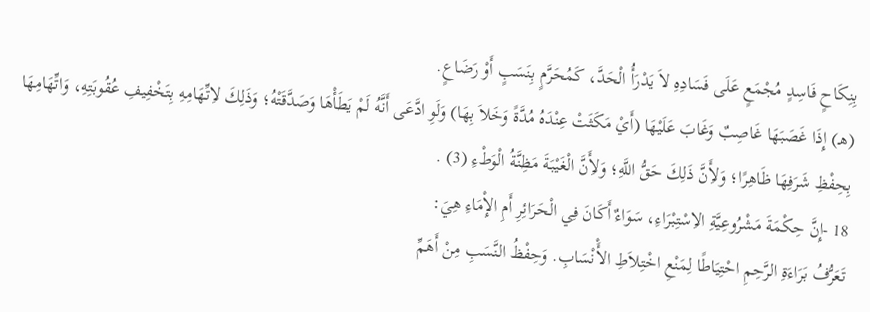بِنِكَاحٍ فَاسِدٍ مُجْمَعٍ عَلَى فَسَادِهِ لاَ يَدْرَأُ الْحَدَّ، كَمُحَرَّمٍ بِنَسَبٍ أَوْ رَضَاعٍ.
(هـ) إِذَا غَصَبَهَا غَاصِبٌ وَغَابَ عَلَيْهَا (أَيْ مَكَثَتْ عِنْدَهُ مُدَّةً وَخَلاَ بِهَا) وَلَوِ ادَّعَى أَنَّهُ لَمْ يَطَأْهَا وَصَدَّقَتْهُ؛ وَذَلِكَ لاِتِّهَامِهِ بِتَخْفِيفِ عُقُوبَتِهِ، وَاتِّهَامِهَا بِحِفْظِ شَرَفِهَا ظَاهِرًا؛ وَلأَِنَّ ذَلِكَ حَقُّ اللَّهِ؛ وَلأَِنَّ الْغَيْبَةَ مَظِنَّةُ الْوَطْءِ (3) .
18 -إِنَّ حِكْمَةَ مَشْرُوعِيَّةِ الاِسْتِبْرَاءِ، سَوَاءٌ أَكَانَ فِي الْحَرَائِرِ أَمِ الإِْمَاءِ هِيَ:
تَعَرُّفُ بَرَاءَةِ الرَّحِمِ احْتِيَاطًا لِمَنْعِ اخْتِلاَطِ الأَْنْسَابِ. وَحِفْظُ النَّسَبِ مِنْ أَهَمِّ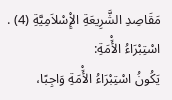مَقَاصِدِ الشَّرِيعَةِ الإِْسْلاَمِيَّةِ (4) .
اسْتِبْرَاءُ الأَْمَةِ:
يَكُونُ اسْتِبْرَاءُ الأَْمَةِ وَاجِبًا،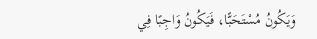وَيَكُونُ مُسْتَحَبًّا، فَيَكُونُ وَاجِبًا فِي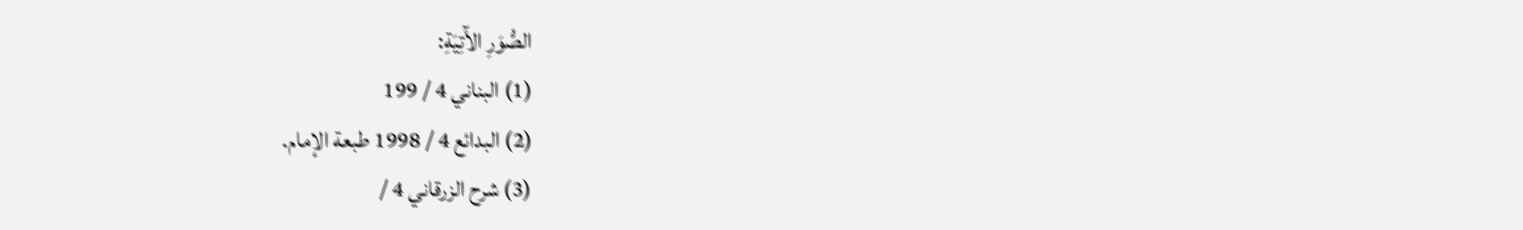الصُّوَرِ الآْتِيَةِ:
(1) البناني 4 / 199
(2) البدائع 4 / 1998 طبعة الإمام.
(3) شرح الزرقاني 4 /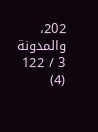202، والمدونة 3 / 122
(4)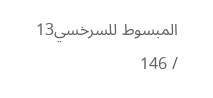المبسوط للسرخسي13 / 146